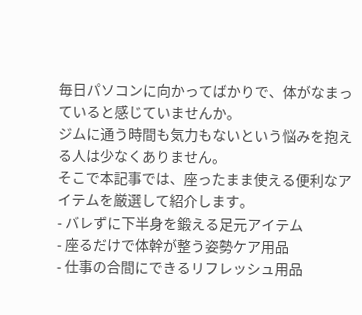毎日パソコンに向かってばかりで、体がなまっていると感じていませんか。
ジムに通う時間も気力もないという悩みを抱える人は少なくありません。
そこで本記事では、座ったまま使える便利なアイテムを厳選して紹介します。
- バレずに下半身を鍛える足元アイテム
- 座るだけで体幹が整う姿勢ケア用品
- 仕事の合間にできるリフレッシュ用品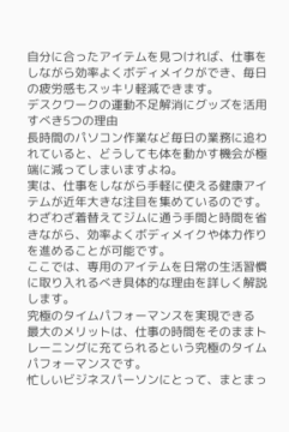自分に合ったアイテムを見つければ、仕事をしながら効率よくボディメイクができ、毎日の疲労感もスッキリ軽減できます。
デスクワークの運動不足解消にグッズを活用すべき5つの理由
長時間のパソコン作業など毎日の業務に追われていると、どうしても体を動かす機会が極端に減ってしまいますよね。
実は、仕事をしながら手軽に使える健康アイテムが近年大きな注目を集めているのです。
わざわざ着替えてジムに通う手間と時間を省きながら、効率よくボディメイクや体力作りを進めることが可能です。
ここでは、専用のアイテムを日常の生活習慣に取り入れるべき具体的な理由を詳しく解説します。
究極のタイムパフォーマンスを実現できる
最大のメリットは、仕事の時間をそのままトレーニングに充てられるという究極のタイムパフォーマンスです。
忙しいビジネスパーソンにとって、まとまっ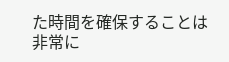た時間を確保することは非常に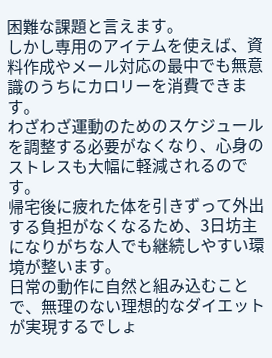困難な課題と言えます。
しかし専用のアイテムを使えば、資料作成やメール対応の最中でも無意識のうちにカロリーを消費できます。
わざわざ運動のためのスケジュールを調整する必要がなくなり、心身のストレスも大幅に軽減されるのです。
帰宅後に疲れた体を引きずって外出する負担がなくなるため、3日坊主になりがちな人でも継続しやすい環境が整います。
日常の動作に自然と組み込むことで、無理のない理想的なダイエットが実現するでしょ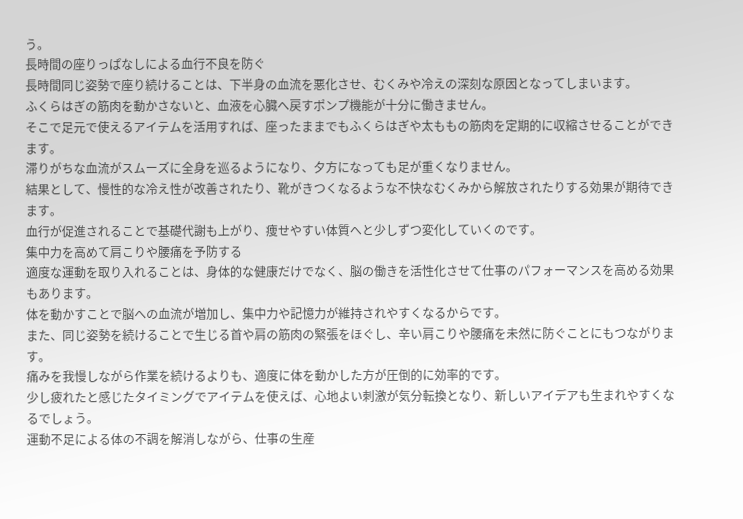う。
長時間の座りっぱなしによる血行不良を防ぐ
長時間同じ姿勢で座り続けることは、下半身の血流を悪化させ、むくみや冷えの深刻な原因となってしまいます。
ふくらはぎの筋肉を動かさないと、血液を心臓へ戻すポンプ機能が十分に働きません。
そこで足元で使えるアイテムを活用すれば、座ったままでもふくらはぎや太ももの筋肉を定期的に収縮させることができます。
滞りがちな血流がスムーズに全身を巡るようになり、夕方になっても足が重くなりません。
結果として、慢性的な冷え性が改善されたり、靴がきつくなるような不快なむくみから解放されたりする効果が期待できます。
血行が促進されることで基礎代謝も上がり、痩せやすい体質へと少しずつ変化していくのです。
集中力を高めて肩こりや腰痛を予防する
適度な運動を取り入れることは、身体的な健康だけでなく、脳の働きを活性化させて仕事のパフォーマンスを高める効果もあります。
体を動かすことで脳への血流が増加し、集中力や記憶力が維持されやすくなるからです。
また、同じ姿勢を続けることで生じる首や肩の筋肉の緊張をほぐし、辛い肩こりや腰痛を未然に防ぐことにもつながります。
痛みを我慢しながら作業を続けるよりも、適度に体を動かした方が圧倒的に効率的です。
少し疲れたと感じたタイミングでアイテムを使えば、心地よい刺激が気分転換となり、新しいアイデアも生まれやすくなるでしょう。
運動不足による体の不調を解消しながら、仕事の生産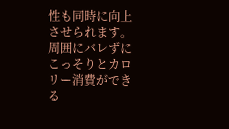性も同時に向上させられます。
周囲にバレずにこっそりとカロリー消費ができる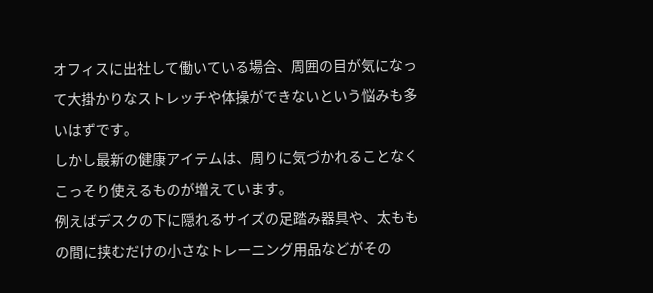オフィスに出社して働いている場合、周囲の目が気になって大掛かりなストレッチや体操ができないという悩みも多いはずです。
しかし最新の健康アイテムは、周りに気づかれることなくこっそり使えるものが増えています。
例えばデスクの下に隠れるサイズの足踏み器具や、太ももの間に挟むだけの小さなトレーニング用品などがその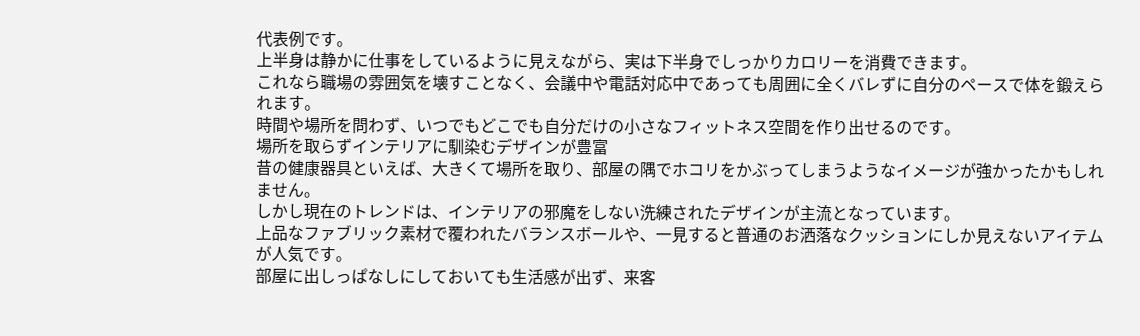代表例です。
上半身は静かに仕事をしているように見えながら、実は下半身でしっかりカロリーを消費できます。
これなら職場の雰囲気を壊すことなく、会議中や電話対応中であっても周囲に全くバレずに自分のペースで体を鍛えられます。
時間や場所を問わず、いつでもどこでも自分だけの小さなフィットネス空間を作り出せるのです。
場所を取らずインテリアに馴染むデザインが豊富
昔の健康器具といえば、大きくて場所を取り、部屋の隅でホコリをかぶってしまうようなイメージが強かったかもしれません。
しかし現在のトレンドは、インテリアの邪魔をしない洗練されたデザインが主流となっています。
上品なファブリック素材で覆われたバランスボールや、一見すると普通のお洒落なクッションにしか見えないアイテムが人気です。
部屋に出しっぱなしにしておいても生活感が出ず、来客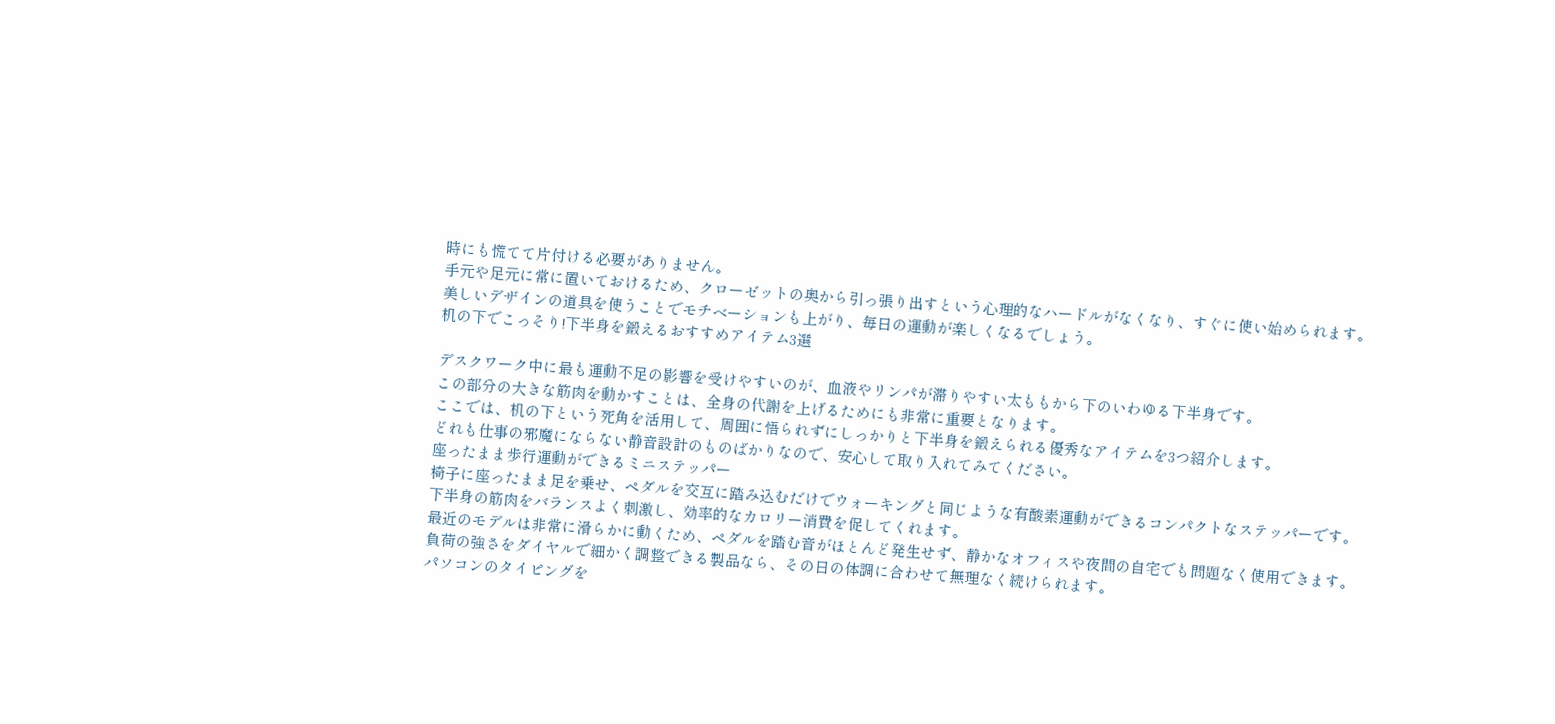時にも慌てて片付ける必要がありません。
手元や足元に常に置いておけるため、クローゼットの奥から引っ張り出すという心理的なハードルがなくなり、すぐに使い始められます。
美しいデザインの道具を使うことでモチベーションも上がり、毎日の運動が楽しくなるでしょう。
机の下でこっそり!下半身を鍛えるおすすめアイテム3選

デスクワーク中に最も運動不足の影響を受けやすいのが、血液やリンパが滞りやすい太ももから下のいわゆる下半身です。
この部分の大きな筋肉を動かすことは、全身の代謝を上げるためにも非常に重要となります。
ここでは、机の下という死角を活用して、周囲に悟られずにしっかりと下半身を鍛えられる優秀なアイテムを3つ紹介します。
どれも仕事の邪魔にならない静音設計のものばかりなので、安心して取り入れてみてください。
座ったまま歩行運動ができるミニステッパー
椅子に座ったまま足を乗せ、ペダルを交互に踏み込むだけでウォーキングと同じような有酸素運動ができるコンパクトなステッパーです。
下半身の筋肉をバランスよく刺激し、効率的なカロリー消費を促してくれます。
最近のモデルは非常に滑らかに動くため、ペダルを踏む音がほとんど発生せず、静かなオフィスや夜間の自宅でも問題なく使用できます。
負荷の強さをダイヤルで細かく調整できる製品なら、その日の体調に合わせて無理なく続けられます。
パソコンのタイピングを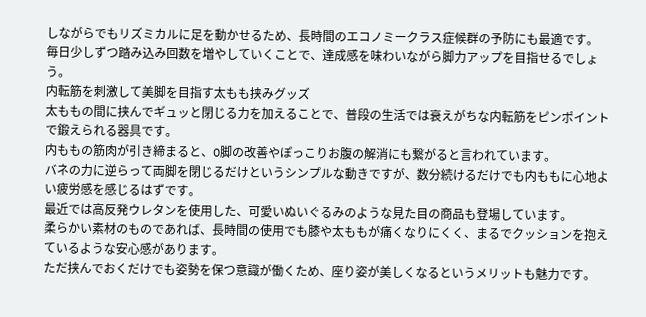しながらでもリズミカルに足を動かせるため、長時間のエコノミークラス症候群の予防にも最適です。
毎日少しずつ踏み込み回数を増やしていくことで、達成感を味わいながら脚力アップを目指せるでしょう。
内転筋を刺激して美脚を目指す太もも挟みグッズ
太ももの間に挟んでギュッと閉じる力を加えることで、普段の生活では衰えがちな内転筋をピンポイントで鍛えられる器具です。
内ももの筋肉が引き締まると、O脚の改善やぽっこりお腹の解消にも繋がると言われています。
バネの力に逆らって両脚を閉じるだけというシンプルな動きですが、数分続けるだけでも内ももに心地よい疲労感を感じるはずです。
最近では高反発ウレタンを使用した、可愛いぬいぐるみのような見た目の商品も登場しています。
柔らかい素材のものであれば、長時間の使用でも膝や太ももが痛くなりにくく、まるでクッションを抱えているような安心感があります。
ただ挟んでおくだけでも姿勢を保つ意識が働くため、座り姿が美しくなるというメリットも魅力です。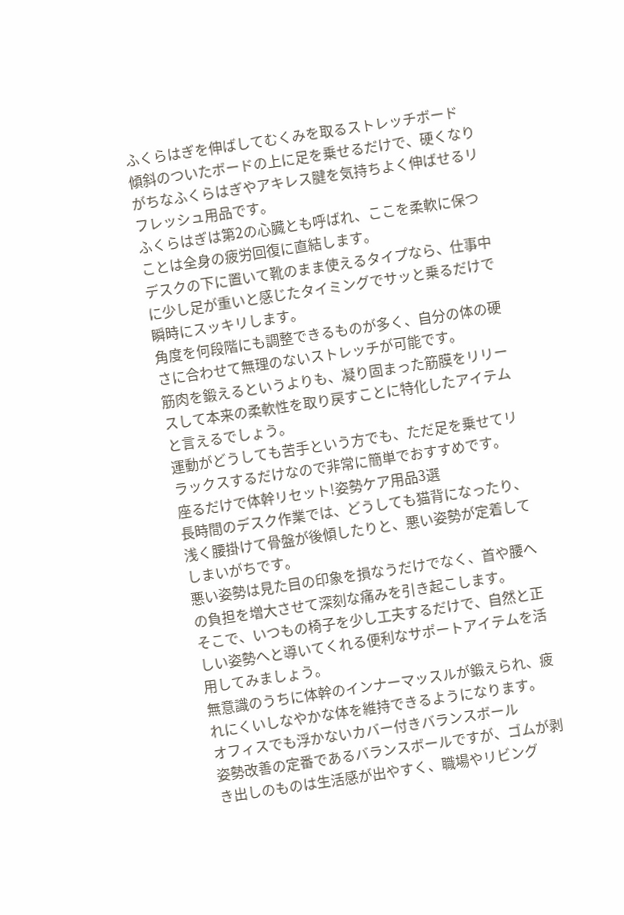ふくらはぎを伸ばしてむくみを取るストレッチボード
傾斜のついたボードの上に足を乗せるだけで、硬くなりがちなふくらはぎやアキレス腱を気持ちよく伸ばせるリフレッシュ用品です。
ふくらはぎは第2の心臓とも呼ばれ、ここを柔軟に保つことは全身の疲労回復に直結します。
デスクの下に置いて靴のまま使えるタイプなら、仕事中に少し足が重いと感じたタイミングでサッと乗るだけで瞬時にスッキリします。
角度を何段階にも調整できるものが多く、自分の体の硬さに合わせて無理のないストレッチが可能です。
筋肉を鍛えるというよりも、凝り固まった筋膜をリリースして本来の柔軟性を取り戻すことに特化したアイテムと言えるでしょう。
運動がどうしても苦手という方でも、ただ足を乗せてリラックスするだけなので非常に簡単でおすすめです。
座るだけで体幹リセット!姿勢ケア用品3選
長時間のデスク作業では、どうしても猫背になったり、浅く腰掛けて骨盤が後傾したりと、悪い姿勢が定着してしまいがちです。
悪い姿勢は見た目の印象を損なうだけでなく、首や腰への負担を増大させて深刻な痛みを引き起こします。
そこで、いつもの椅子を少し工夫するだけで、自然と正しい姿勢へと導いてくれる便利なサポートアイテムを活用してみましょう。
無意識のうちに体幹のインナーマッスルが鍛えられ、疲れにくいしなやかな体を維持できるようになります。
オフィスでも浮かないカバー付きバランスボール
姿勢改善の定番であるバランスボールですが、ゴムが剥き出しのものは生活感が出やすく、職場やリビング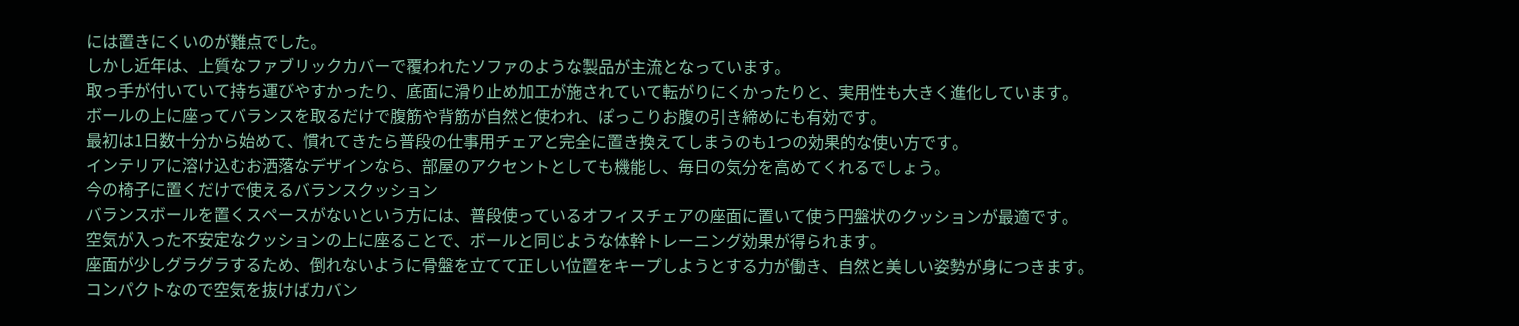には置きにくいのが難点でした。
しかし近年は、上質なファブリックカバーで覆われたソファのような製品が主流となっています。
取っ手が付いていて持ち運びやすかったり、底面に滑り止め加工が施されていて転がりにくかったりと、実用性も大きく進化しています。
ボールの上に座ってバランスを取るだけで腹筋や背筋が自然と使われ、ぽっこりお腹の引き締めにも有効です。
最初は1日数十分から始めて、慣れてきたら普段の仕事用チェアと完全に置き換えてしまうのも1つの効果的な使い方です。
インテリアに溶け込むお洒落なデザインなら、部屋のアクセントとしても機能し、毎日の気分を高めてくれるでしょう。
今の椅子に置くだけで使えるバランスクッション
バランスボールを置くスペースがないという方には、普段使っているオフィスチェアの座面に置いて使う円盤状のクッションが最適です。
空気が入った不安定なクッションの上に座ることで、ボールと同じような体幹トレーニング効果が得られます。
座面が少しグラグラするため、倒れないように骨盤を立てて正しい位置をキープしようとする力が働き、自然と美しい姿勢が身につきます。
コンパクトなので空気を抜けばカバン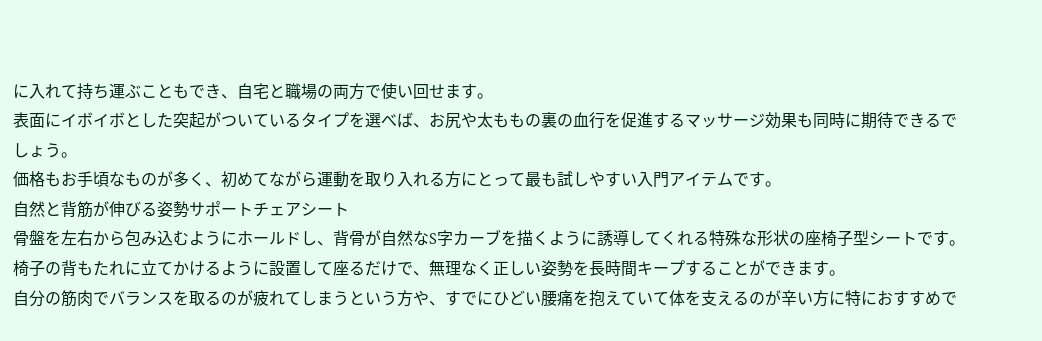に入れて持ち運ぶこともでき、自宅と職場の両方で使い回せます。
表面にイボイボとした突起がついているタイプを選べば、お尻や太ももの裏の血行を促進するマッサージ効果も同時に期待できるでしょう。
価格もお手頃なものが多く、初めてながら運動を取り入れる方にとって最も試しやすい入門アイテムです。
自然と背筋が伸びる姿勢サポートチェアシート
骨盤を左右から包み込むようにホールドし、背骨が自然なS字カーブを描くように誘導してくれる特殊な形状の座椅子型シートです。
椅子の背もたれに立てかけるように設置して座るだけで、無理なく正しい姿勢を長時間キープすることができます。
自分の筋肉でバランスを取るのが疲れてしまうという方や、すでにひどい腰痛を抱えていて体を支えるのが辛い方に特におすすめで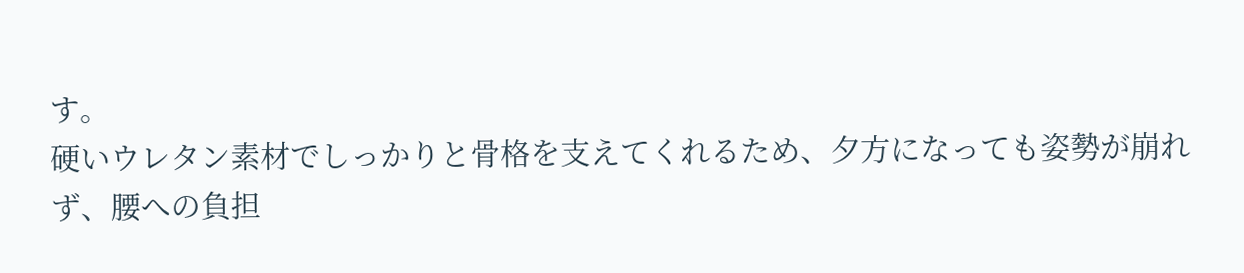す。
硬いウレタン素材でしっかりと骨格を支えてくれるため、夕方になっても姿勢が崩れず、腰への負担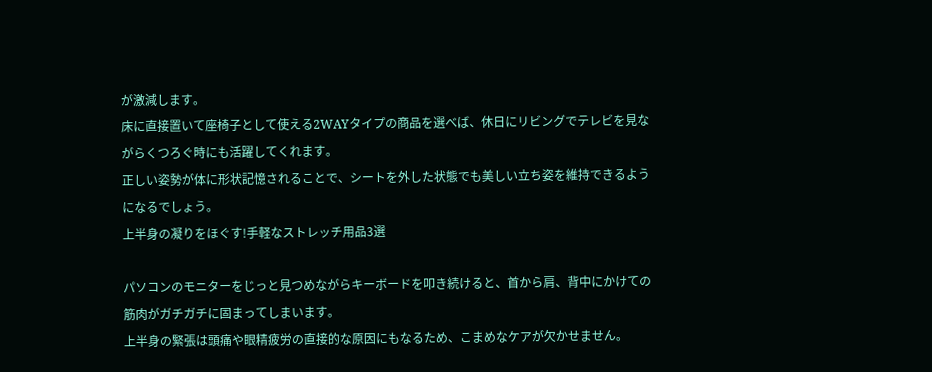が激減します。
床に直接置いて座椅子として使える2WAYタイプの商品を選べば、休日にリビングでテレビを見ながらくつろぐ時にも活躍してくれます。
正しい姿勢が体に形状記憶されることで、シートを外した状態でも美しい立ち姿を維持できるようになるでしょう。
上半身の凝りをほぐす!手軽なストレッチ用品3選

パソコンのモニターをじっと見つめながらキーボードを叩き続けると、首から肩、背中にかけての筋肉がガチガチに固まってしまいます。
上半身の緊張は頭痛や眼精疲労の直接的な原因にもなるため、こまめなケアが欠かせません。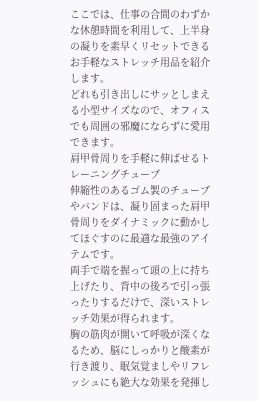ここでは、仕事の合間のわずかな休憩時間を利用して、上半身の凝りを素早くリセットできるお手軽なストレッチ用品を紹介します。
どれも引き出しにサッとしまえる小型サイズなので、オフィスでも周囲の邪魔にならずに愛用できます。
肩甲骨周りを手軽に伸ばせるトレーニングチューブ
伸縮性のあるゴム製のチューブやバンドは、凝り固まった肩甲骨周りをダイナミックに動かしてほぐすのに最適な最強のアイテムです。
両手で端を握って頭の上に持ち上げたり、背中の後ろで引っ張ったりするだけで、深いストレッチ効果が得られます。
胸の筋肉が開いて呼吸が深くなるため、脳にしっかりと酸素が行き渡り、眠気覚ましやリフレッシュにも絶大な効果を発揮し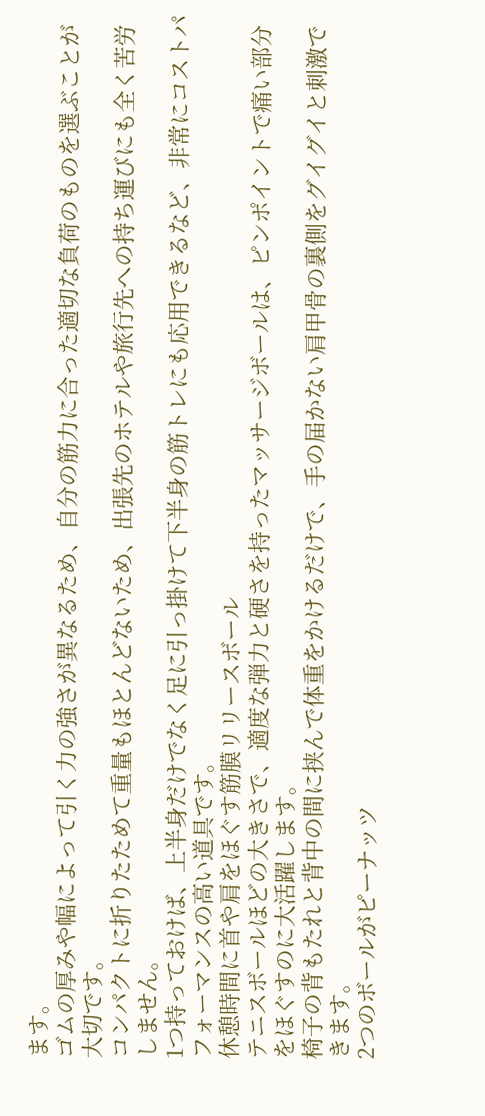ます。
ゴムの厚みや幅によって引く力の強さが異なるため、自分の筋力に合った適切な負荷のものを選ぶことが大切です。
コンパクトに折りたためて重量もほとんどないため、出張先のホテルや旅行先への持ち運びにも全く苦労しません。
1つ持っておけば、上半身だけでなく足に引っ掛けて下半身の筋トレにも応用できるなど、非常にコストパフォーマンスの高い道具です。
休憩時間に首や肩をほぐす筋膜リリースボール
テニスボールほどの大きさで、適度な弾力と硬さを持ったマッサージボールは、ピンポイントで痛い部分をほぐすのに大活躍します。
椅子の背もたれと背中の間に挟んで体重をかけるだけで、手の届かない肩甲骨の裏側をグイグイと刺激できます。
2つのボールがピーナッツ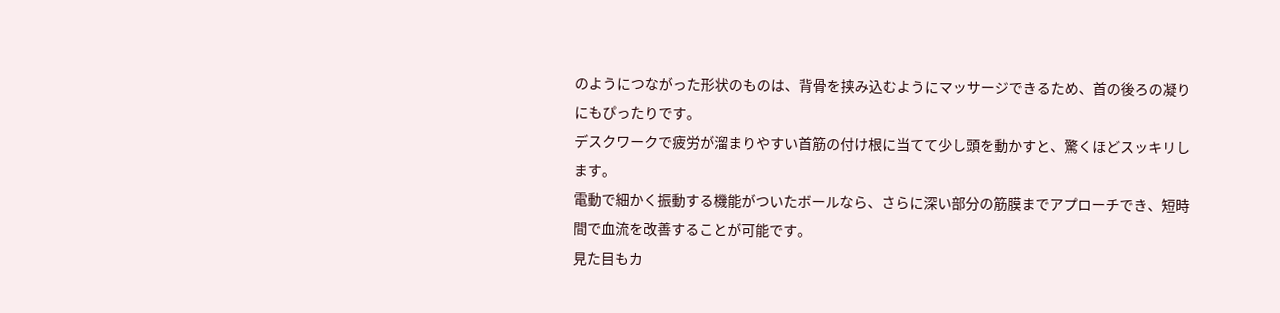のようにつながった形状のものは、背骨を挟み込むようにマッサージできるため、首の後ろの凝りにもぴったりです。
デスクワークで疲労が溜まりやすい首筋の付け根に当てて少し頭を動かすと、驚くほどスッキリします。
電動で細かく振動する機能がついたボールなら、さらに深い部分の筋膜までアプローチでき、短時間で血流を改善することが可能です。
見た目もカ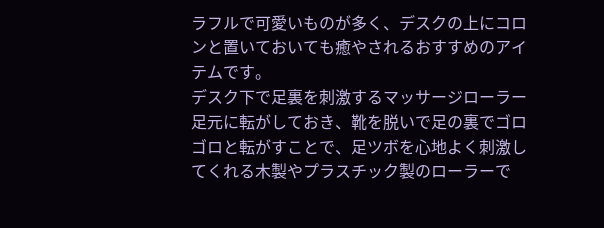ラフルで可愛いものが多く、デスクの上にコロンと置いておいても癒やされるおすすめのアイテムです。
デスク下で足裏を刺激するマッサージローラー
足元に転がしておき、靴を脱いで足の裏でゴロゴロと転がすことで、足ツボを心地よく刺激してくれる木製やプラスチック製のローラーで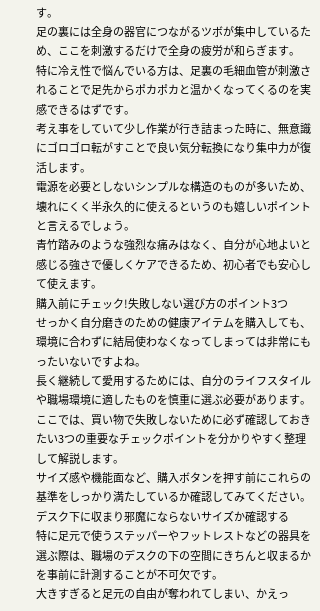す。
足の裏には全身の器官につながるツボが集中しているため、ここを刺激するだけで全身の疲労が和らぎます。
特に冷え性で悩んでいる方は、足裏の毛細血管が刺激されることで足先からポカポカと温かくなってくるのを実感できるはずです。
考え事をしていて少し作業が行き詰まった時に、無意識にゴロゴロ転がすことで良い気分転換になり集中力が復活します。
電源を必要としないシンプルな構造のものが多いため、壊れにくく半永久的に使えるというのも嬉しいポイントと言えるでしょう。
青竹踏みのような強烈な痛みはなく、自分が心地よいと感じる強さで優しくケアできるため、初心者でも安心して使えます。
購入前にチェック!失敗しない選び方のポイント3つ
せっかく自分磨きのための健康アイテムを購入しても、環境に合わずに結局使わなくなってしまっては非常にもったいないですよね。
長く継続して愛用するためには、自分のライフスタイルや職場環境に適したものを慎重に選ぶ必要があります。
ここでは、買い物で失敗しないために必ず確認しておきたい3つの重要なチェックポイントを分かりやすく整理して解説します。
サイズ感や機能面など、購入ボタンを押す前にこれらの基準をしっかり満たしているか確認してみてください。
デスク下に収まり邪魔にならないサイズか確認する
特に足元で使うステッパーやフットレストなどの器具を選ぶ際は、職場のデスクの下の空間にきちんと収まるかを事前に計測することが不可欠です。
大きすぎると足元の自由が奪われてしまい、かえっ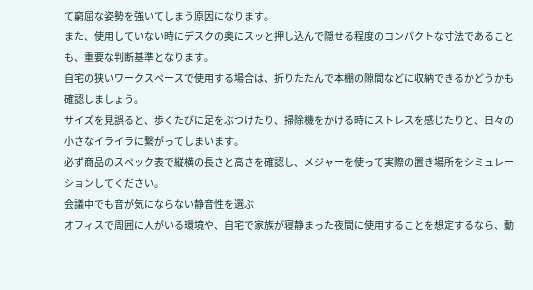て窮屈な姿勢を強いてしまう原因になります。
また、使用していない時にデスクの奥にスッと押し込んで隠せる程度のコンパクトな寸法であることも、重要な判断基準となります。
自宅の狭いワークスペースで使用する場合は、折りたたんで本棚の隙間などに収納できるかどうかも確認しましょう。
サイズを見誤ると、歩くたびに足をぶつけたり、掃除機をかける時にストレスを感じたりと、日々の小さなイライラに繋がってしまいます。
必ず商品のスペック表で縦横の長さと高さを確認し、メジャーを使って実際の置き場所をシミュレーションしてください。
会議中でも音が気にならない静音性を選ぶ
オフィスで周囲に人がいる環境や、自宅で家族が寝静まった夜間に使用することを想定するなら、動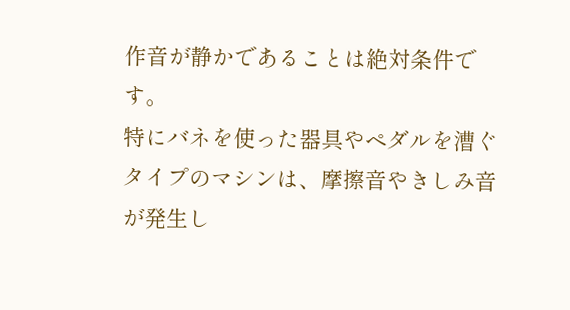作音が静かであることは絶対条件です。
特にバネを使った器具やペダルを漕ぐタイプのマシンは、摩擦音やきしみ音が発生し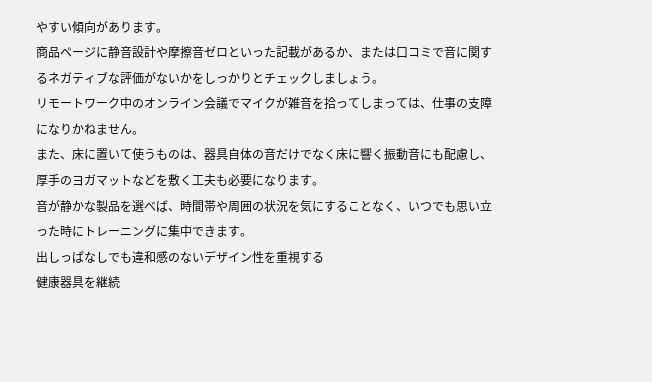やすい傾向があります。
商品ページに静音設計や摩擦音ゼロといった記載があるか、または口コミで音に関するネガティブな評価がないかをしっかりとチェックしましょう。
リモートワーク中のオンライン会議でマイクが雑音を拾ってしまっては、仕事の支障になりかねません。
また、床に置いて使うものは、器具自体の音だけでなく床に響く振動音にも配慮し、厚手のヨガマットなどを敷く工夫も必要になります。
音が静かな製品を選べば、時間帯や周囲の状況を気にすることなく、いつでも思い立った時にトレーニングに集中できます。
出しっぱなしでも違和感のないデザイン性を重視する
健康器具を継続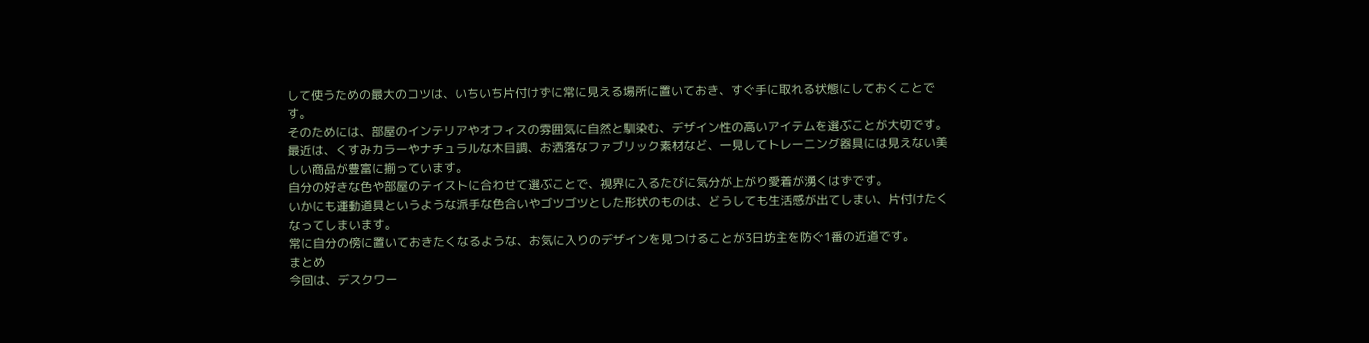して使うための最大のコツは、いちいち片付けずに常に見える場所に置いておき、すぐ手に取れる状態にしておくことです。
そのためには、部屋のインテリアやオフィスの雰囲気に自然と馴染む、デザイン性の高いアイテムを選ぶことが大切です。
最近は、くすみカラーやナチュラルな木目調、お洒落なファブリック素材など、一見してトレーニング器具には見えない美しい商品が豊富に揃っています。
自分の好きな色や部屋のテイストに合わせて選ぶことで、視界に入るたびに気分が上がり愛着が湧くはずです。
いかにも運動道具というような派手な色合いやゴツゴツとした形状のものは、どうしても生活感が出てしまい、片付けたくなってしまいます。
常に自分の傍に置いておきたくなるような、お気に入りのデザインを見つけることが3日坊主を防ぐ1番の近道です。
まとめ
今回は、デスクワー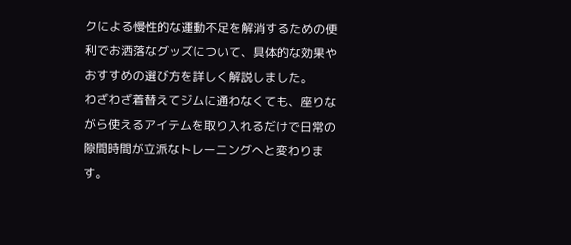クによる慢性的な運動不足を解消するための便利でお洒落なグッズについて、具体的な効果やおすすめの選び方を詳しく解説しました。
わざわざ着替えてジムに通わなくても、座りながら使えるアイテムを取り入れるだけで日常の隙間時間が立派なトレーニングへと変わります。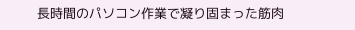長時間のパソコン作業で凝り固まった筋肉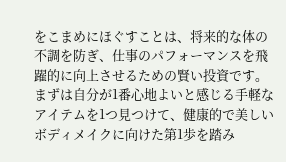をこまめにほぐすことは、将来的な体の不調を防ぎ、仕事のパフォーマンスを飛躍的に向上させるための賢い投資です。
まずは自分が1番心地よいと感じる手軽なアイテムを1つ見つけて、健康的で美しいボディメイクに向けた第1歩を踏み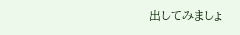出してみましょ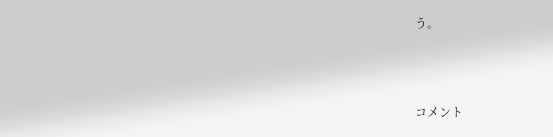う。



コメント